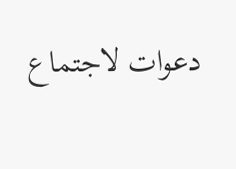دعوات لاجتماع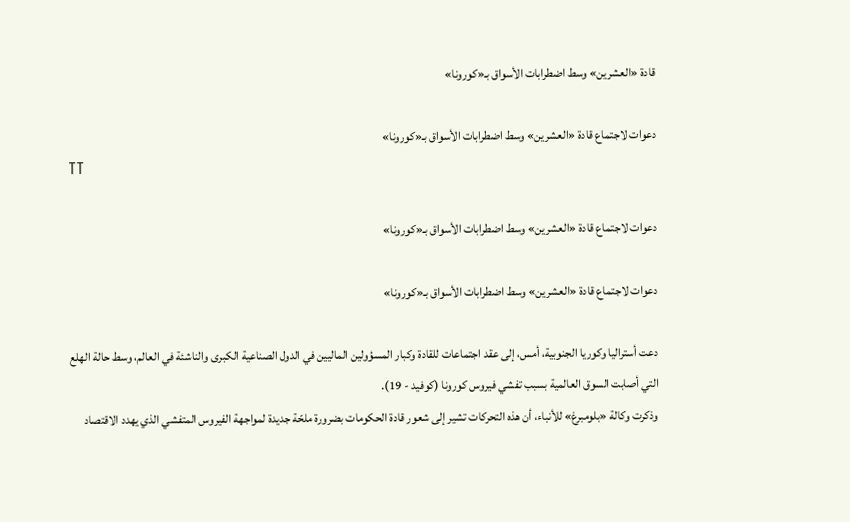قادة «العشرين» وسط اضطرابات الأسواق بـ«كورونا»

دعوات لاجتماع قادة «العشرين» وسط اضطرابات الأسواق بـ«كورونا»
TT

دعوات لاجتماع قادة «العشرين» وسط اضطرابات الأسواق بـ«كورونا»

دعوات لاجتماع قادة «العشرين» وسط اضطرابات الأسواق بـ«كورونا»

دعت أستراليا وكوريا الجنوبية، أمس، إلى عقد اجتماعات للقادة وكبار المسؤولين الماليين في الدول الصناعية الكبرى والناشئة في العالم، وسط حالة الهلع التي أصابت السوق العالمية بسبب تفشي فيروس كورونا (كوفيد - 19).
وذكرت وكالة «بلومبرغ» للأنباء، أن هذه التحركات تشير إلى شعور قادة الحكومات بضرورة ملحّة جديدة لمواجهة الفيروس المتفشي الذي يهدد الاقتصاد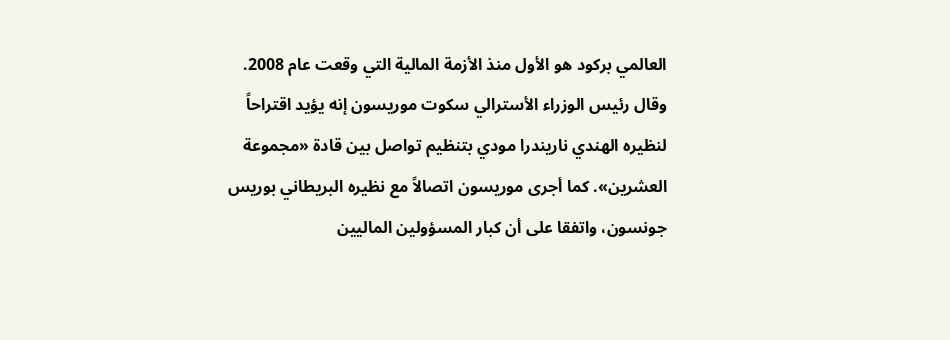العالمي بركود هو الأول منذ الأزمة المالية التي وقعت عام 2008.
وقال رئيس الوزراء الأسترالي سكوت موريسون إنه يؤيد اقتراحاً لنظيره الهندي ناريندرا مودي بتنظيم تواصل بين قادة «مجموعة العشرين». كما أجرى موريسون اتصالاً مع نظيره البريطاني بوريس جونسون، واتفقا على أن كبار المسؤولين الماليين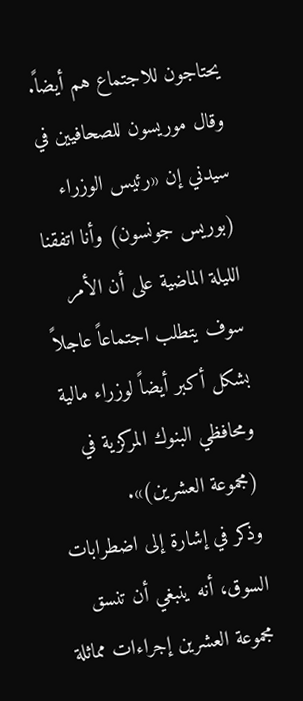يحتاجون للاجتماع هم أيضاً.
وقال موريسون للصحافيين في سيدني إن «رئيس الوزراء (بوريس جونسون) وأنا اتفقنا الليلة الماضية على أن الأمر سوف يتطلب اجتماعاً عاجلاً بشكل أكبر أيضاً لوزراء مالية ومحافظي البنوك المركزية في (مجموعة العشرين)».
وذكر في إشارة إلى اضطرابات السوق، أنه ينبغي أن تنسق مجموعة العشرين إجراءات مماثلة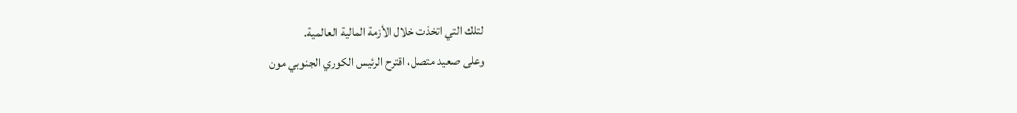لتلك التي اتخذت خلال الأزمة المالية العالمية.
وعلى صعيد متصل، اقترح الرئيس الكوري الجنوبي مون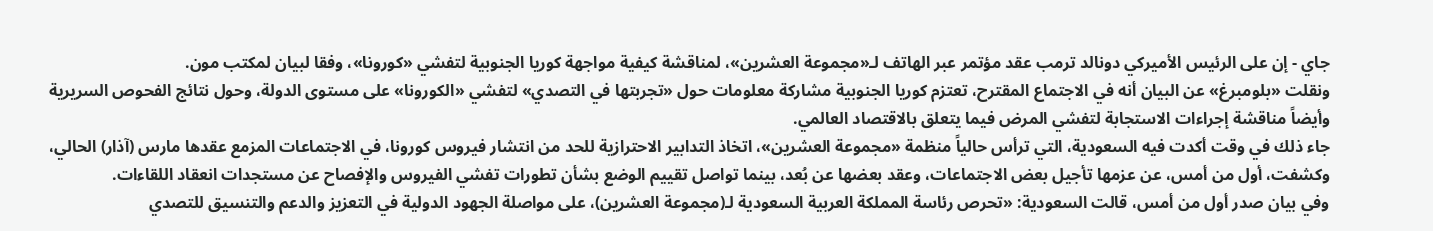جاي - إن على الرئيس الأميركي دونالد ترمب عقد مؤتمر عبر الهاتف لـ«مجموعة العشرين»، لمناقشة كيفية مواجهة كوريا الجنوبية لتفشي «كورونا»، وفقا لبيان لمكتب مون.
ونقلت «بلومبرغ» عن البيان أنه في الاجتماع المقترح، تعتزم كوريا الجنوبية مشاركة معلومات حول «تجربتها في التصدي» لتفشي «الكورونا» على مستوى الدولة، وحول نتائج الفحوص السريرية وأيضاً مناقشة إجراءات الاستجابة لتفشي المرض فيما يتعلق بالاقتصاد العالمي.
جاء ذلك في وقت أكدت فيه السعودية، التي ترأس حالياً منظمة «مجموعة العشرين»، اتخاذ التدابير الاحترازية للحد من انتشار فيروس كورونا، في الاجتماعات المزمع عقدها مارس (آذار) الحالي، وكشفت، أول من أمس، عن عزمها تأجيل بعض الاجتماعات، وعقد بعضها عن بُعد، بينما تواصل تقييم الوضع بشأن تطورات تفشي الفيروس والإفصاح عن مستجدات انعقاد اللقاءات.
وفي بيان صدر أول من أمس، قالت السعودية: «تحرص رئاسة المملكة العربية السعودية لـ(مجموعة العشرين)، على مواصلة الجهود الدولية في التعزيز والدعم والتنسيق للتصدي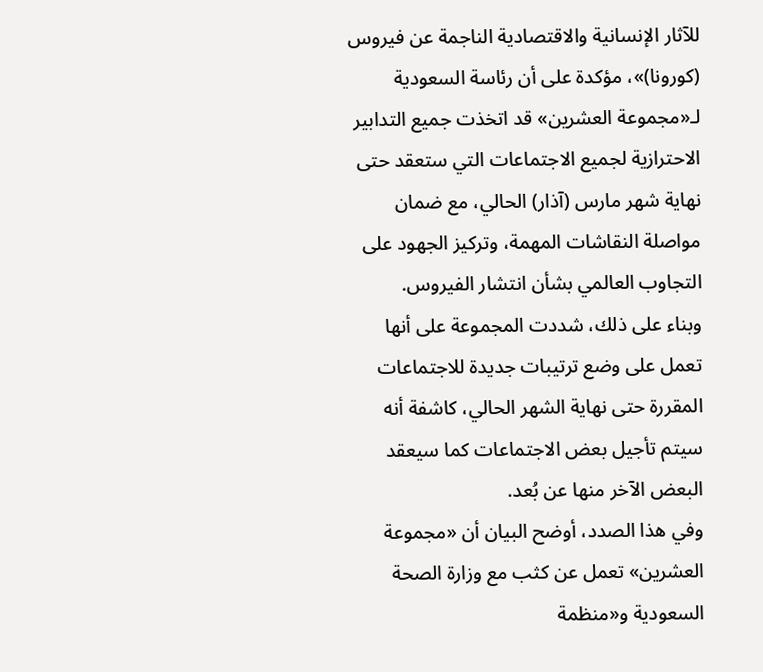للآثار الإنسانية والاقتصادية الناجمة عن فيروس (كورونا)»، مؤكدة على أن رئاسة السعودية لـ«مجموعة العشرين» قد اتخذت جميع التدابير الاحترازية لجميع الاجتماعات التي ستعقد حتى نهاية شهر مارس (آذار) الحالي، مع ضمان مواصلة النقاشات المهمة، وتركيز الجهود على التجاوب العالمي بشأن انتشار الفيروس.
وبناء على ذلك، شددت المجموعة على أنها تعمل على وضع ترتيبات جديدة للاجتماعات المقررة حتى نهاية الشهر الحالي، كاشفة أنه سيتم تأجيل بعض الاجتماعات كما سيعقد البعض الآخر منها عن بُعد.
وفي هذا الصدد، أوضح البيان أن «مجموعة العشرين» تعمل عن كثب مع وزارة الصحة السعودية و«منظمة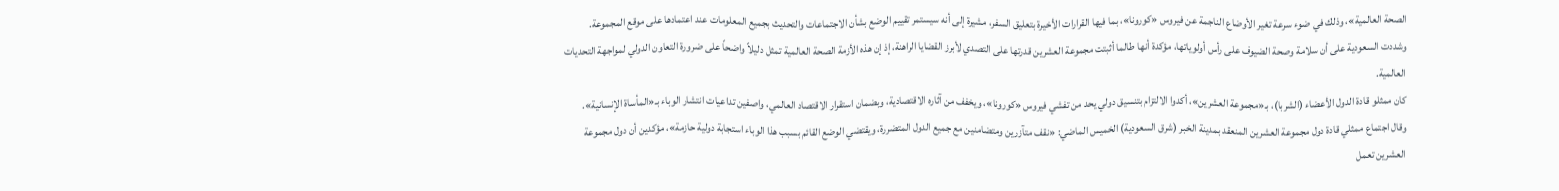الصحة العالمية»، وذلك في ضوء سرعة تغير الأوضاع الناجمة عن فيروس «كورونا»، بما فيها القرارات الأخيرة بتعليق السفر، مشيرة إلى أنه سيستمر تقييم الوضع بشأن الاجتماعات والتحديث بجميع المعلومات عند اعتمادها على موقع المجموعة.
وشددت السعودية على أن سلامة وصحة الضيوف على رأس أولوياتها، مؤكدة أنها طالما أثبتت مجموعة العشرين قدرتها على التصدي لأبرز القضايا الراهنة، إذ إن هذه الأزمة الصحة العالمية تمثل دليلاً واضحاً على ضرورة التعاون الدولي لمواجهة التحديات العالمية.
كان ممثلو قادة الدول الأعضاء (الشربا)، بـ«مجموعة العشرين»، أكدوا الالتزام بتنسيق دولي يحد من تفشي فيروس «كورونا»، ويخفف من آثاره الاقتصادية، وبضمان استقرار الاقتصاد العالمي، واصفين تداعيات انتشار الوباء بـ«المأساة الإنسانية».
وقال اجتماع ممثلي قادة دول مجموعة العشرين المنعقد بمدينة الخبر (شرق السعودية) الخميس الماضي: «نقف متآزرين ومتضامنين مع جميع الدول المتضررة، ويقتضي الوضع القائم بسبب هذا الوباء استجابة دولية حازمة»، مؤكدين أن دول مجموعة العشرين تعمل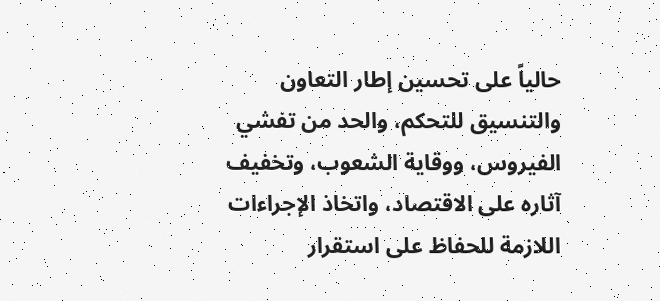حالياً على تحسين إطار التعاون والتنسيق للتحكم، والحد من تفشي الفيروس، ووقاية الشعوب، وتخفيف آثاره على الاقتصاد، واتخاذ الإجراءات اللازمة للحفاظ على استقرار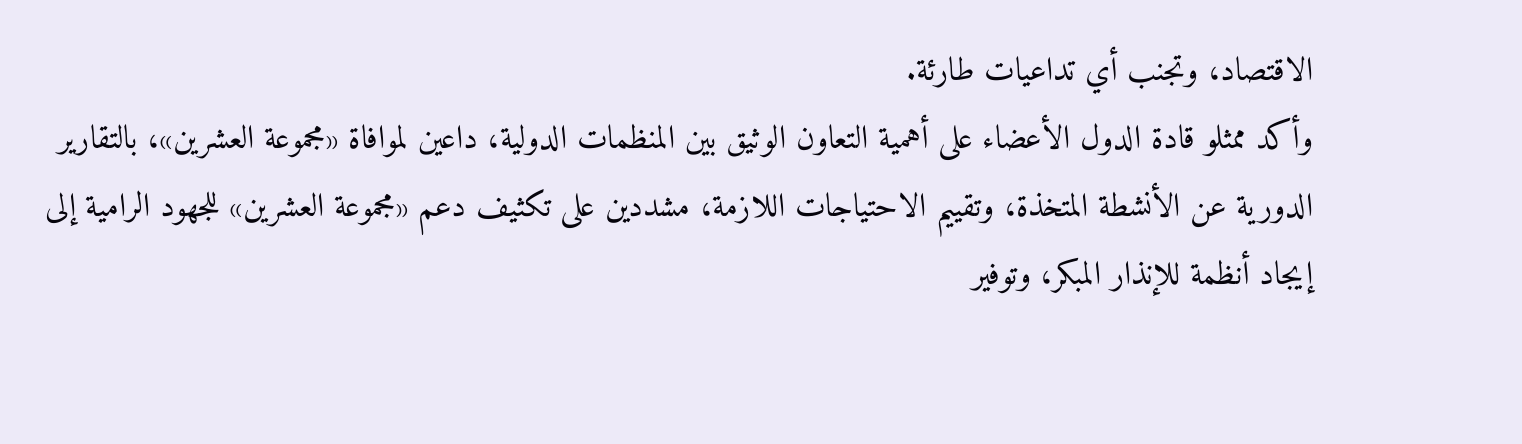الاقتصاد، وتجنب أي تداعيات طارئة.
وأكد ممثلو قادة الدول الأعضاء على أهمية التعاون الوثيق بين المنظمات الدولية، داعين لموافاة «مجموعة العشرين»، بالتقارير الدورية عن الأنشطة المتخذة، وتقييم الاحتياجات اللازمة، مشددين على تكثيف دعم «مجموعة العشرين» للجهود الرامية إلى إيجاد أنظمة للإنذار المبكر، وتوفير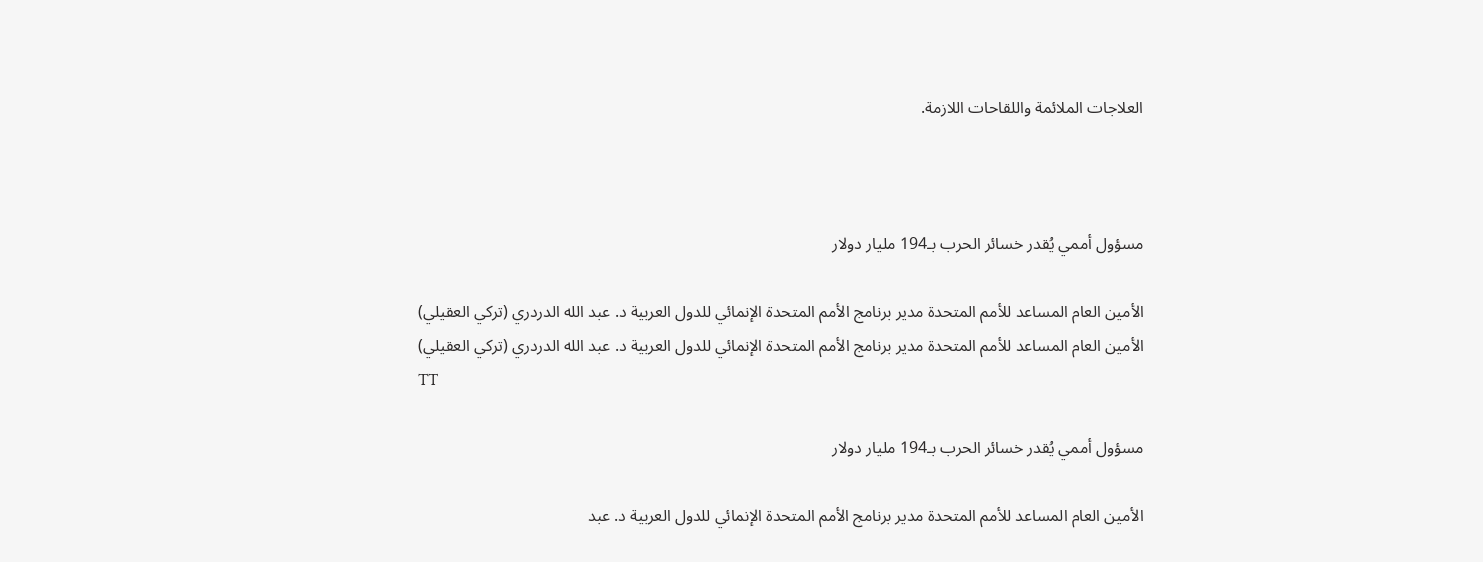العلاجات الملائمة واللقاحات اللازمة.



مسؤول أممي يُقدر خسائر الحرب بـ194 مليار دولار

الأمين العام المساعد للأمم المتحدة مدير برنامج الأمم المتحدة الإنمائي للدول العربية د. عبد الله الدردري (تركي العقيلي)
الأمين العام المساعد للأمم المتحدة مدير برنامج الأمم المتحدة الإنمائي للدول العربية د. عبد الله الدردري (تركي العقيلي)
TT

مسؤول أممي يُقدر خسائر الحرب بـ194 مليار دولار

الأمين العام المساعد للأمم المتحدة مدير برنامج الأمم المتحدة الإنمائي للدول العربية د. عبد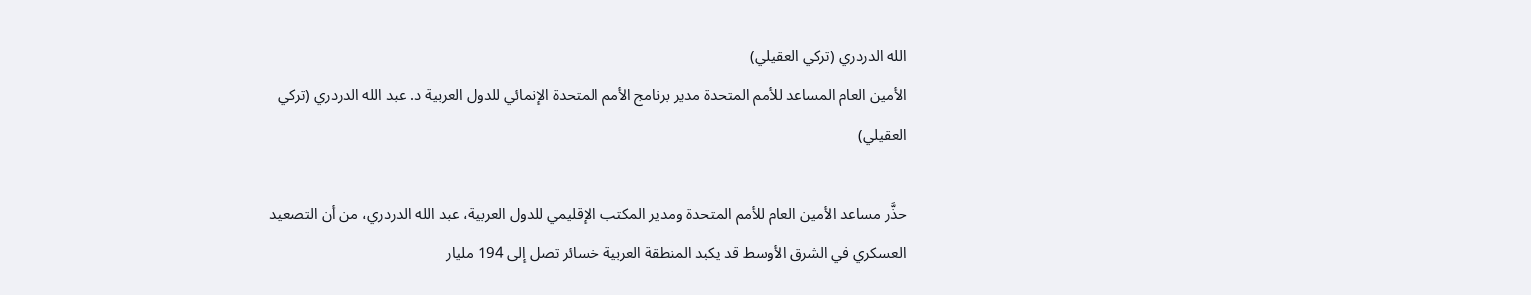الله الدردري (تركي العقيلي)
الأمين العام المساعد للأمم المتحدة مدير برنامج الأمم المتحدة الإنمائي للدول العربية د. عبد الله الدردري (تركي العقيلي)

حذَّر مساعد الأمين العام للأمم المتحدة ومدير المكتب الإقليمي للدول العربية، عبد الله الدردري، من أن التصعيد العسكري في الشرق الأوسط قد يكبد المنطقة العربية خسائر تصل إلى 194 مليار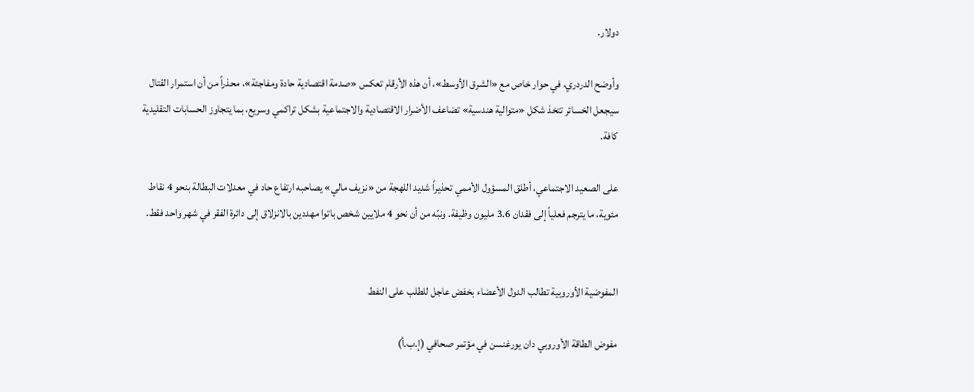دولار.

وأوضح الدردري، في حوار خاص مع «الشرق الأوسط»، أن هذه الأرقام تعكس «صدمة اقتصادية حادة ومفاجئة»، محذراً من أن استمرار القتال سيجعل الخسائر تتخذ شكل «متوالية هندسية» تضاعف الأضرار الاقتصادية والاجتماعية بشكل تراكمي وسريع، بما يتجاوز الحسابات التقليدية كافة.

على الصعيد الاجتماعي، أطلق المسؤول الأممي تحذيراً شديد اللهجة من «نزيف مالي» يصاحبه ارتفاع حاد في معدلات البطالة بنحو 4 نقاط مئوية، ما يترجم فعلياً إلى فقدان 3.6 مليون وظيفة. ونبّه من أن نحو 4 ملايين شخص باتوا مهددين بالانزلاق إلى دائرة الفقر في شهر واحد فقط.


المفوضية الأوروبية تطالب الدول الأعضاء بخفض عاجل للطلب على النفط

مفوض الطاقة الأوروبي دان يورغنسن في مؤتمر صحافي (إ.ب.أ)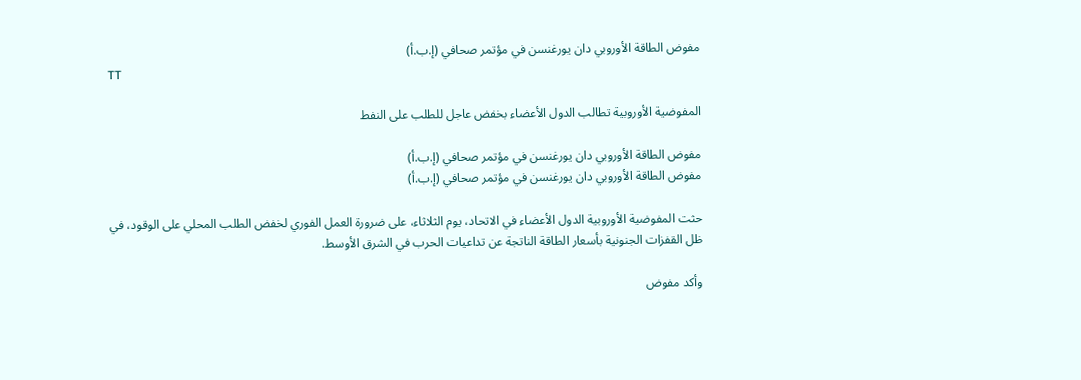مفوض الطاقة الأوروبي دان يورغنسن في مؤتمر صحافي (إ.ب.أ)
TT

المفوضية الأوروبية تطالب الدول الأعضاء بخفض عاجل للطلب على النفط

مفوض الطاقة الأوروبي دان يورغنسن في مؤتمر صحافي (إ.ب.أ)
مفوض الطاقة الأوروبي دان يورغنسن في مؤتمر صحافي (إ.ب.أ)

حثت المفوضية الأوروبية الدول الأعضاء في الاتحاد، يوم الثلاثاء، على ضرورة العمل الفوري لخفض الطلب المحلي على الوقود، في ظل القفزات الجنونية بأسعار الطاقة الناتجة عن تداعيات الحرب في الشرق الأوسط.

وأكد مفوض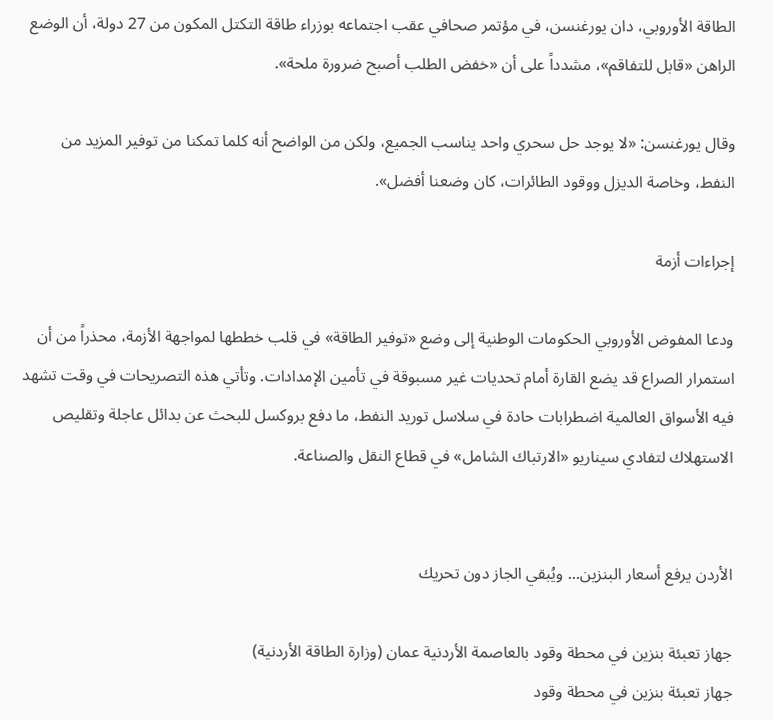الطاقة الأوروبي، دان يورغنسن، في مؤتمر صحافي عقب اجتماعه بوزراء طاقة التكتل المكون من 27 دولة، أن الوضع الراهن «قابل للتفاقم»، مشدداً على أن «خفض الطلب أصبح ضرورة ملحة».

وقال يورغنسن: «لا يوجد حل سحري واحد يناسب الجميع، ولكن من الواضح أنه كلما تمكنا من توفير المزيد من النفط، وخاصة الديزل ووقود الطائرات، كان وضعنا أفضل».

إجراءات أزمة

ودعا المفوض الأوروبي الحكومات الوطنية إلى وضع «توفير الطاقة» في قلب خططها لمواجهة الأزمة، محذراً من أن استمرار الصراع قد يضع القارة أمام تحديات غير مسبوقة في تأمين الإمدادات. وتأتي هذه التصريحات في وقت تشهد فيه الأسواق العالمية اضطرابات حادة في سلاسل توريد النفط، ما دفع بروكسل للبحث عن بدائل عاجلة وتقليص الاستهلاك لتفادي سيناريو «الارتباك الشامل» في قطاع النقل والصناعة.


الأردن يرفع أسعار البنزين... ويُبقي الجاز دون تحريك

جهاز تعبئة بنزين في محطة وقود بالعاصمة الأردنية عمان (وزارة الطاقة الأردنية)
جهاز تعبئة بنزين في محطة وقود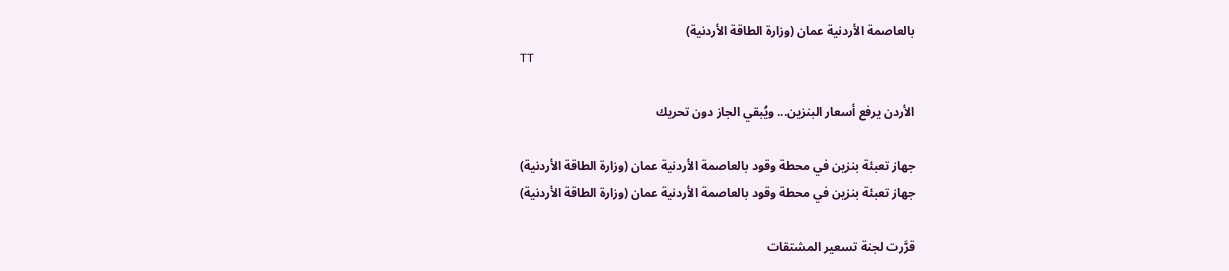بالعاصمة الأردنية عمان (وزارة الطاقة الأردنية)
TT

الأردن يرفع أسعار البنزين... ويُبقي الجاز دون تحريك

جهاز تعبئة بنزين في محطة وقود بالعاصمة الأردنية عمان (وزارة الطاقة الأردنية)
جهاز تعبئة بنزين في محطة وقود بالعاصمة الأردنية عمان (وزارة الطاقة الأردنية)

قرَّرت لجنة تسعير المشتقات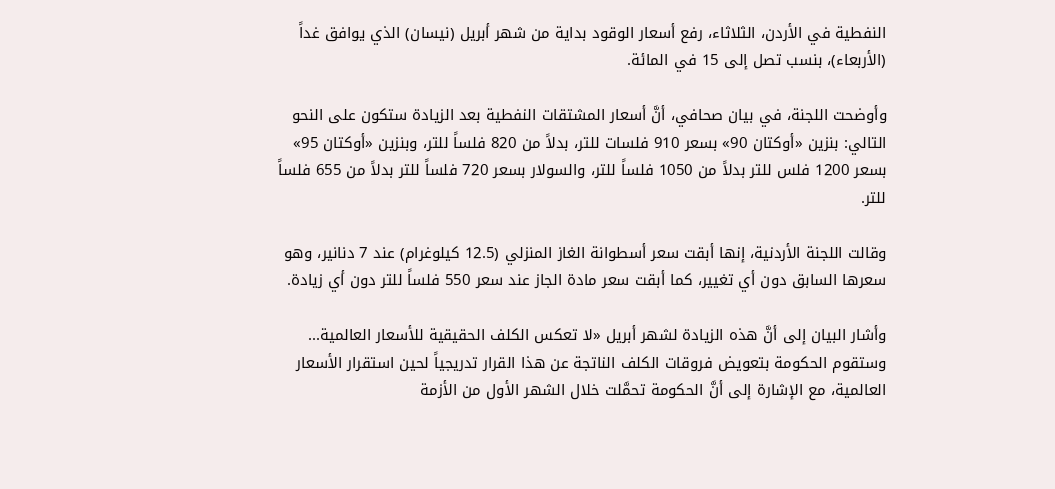النفطية في الأردن، الثلاثاء، رفع أسعار الوقود بداية من شهر أبريل (نيسان) الذي يوافق غداً (الأربعاء)، بنسب تصل إلى 15 في المائة.

وأوضحت اللجنة، في بيان صحافي، أنَّ أسعار المشتقات النفطية بعد الزيادة ستكون على النحو التالي: بنزين «أوكتان 90» بسعر 910 فلسات للتر، بدلاً من 820 فلساً للتر، وبنزين «أوكتان 95» بسعر 1200 فلس للتر بدلاً من 1050 فلساً للتر، والسولار بسعر 720 فلساً للتر بدلاً من 655 فلساً للتر.

وقالت اللجنة الأردنية، إنها أبقت سعر أسطوانة الغاز المنزلي (12.5 كيلوغرام) عند 7 دنانير، وهو سعرها السابق دون أي تغيير، كما أبقت سعر مادة الجاز عند سعر 550 فلساً للتر دون أي زيادة.

وأشار البيان إلى أنَّ هذه الزيادة لشهر أبريل «لا تعكس الكلف الحقيقية للأسعار العالمية... وستقوم الحكومة بتعويض فروقات الكلف الناتجة عن هذا القرار تدريجياً لحين استقرار الأسعار العالمية، مع الإشارة إلى أنَّ الحكومة تحمَّلت خلال الشهر الأول من الأزمة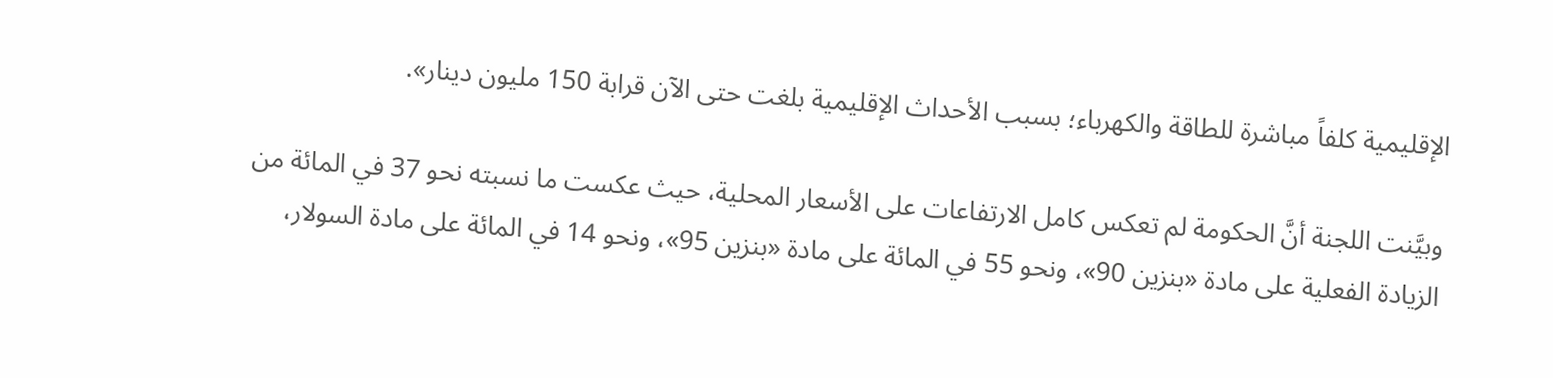الإقليمية كلفاً مباشرة للطاقة والكهرباء؛ بسبب الأحداث الإقليمية بلغت حتى الآن قرابة 150 مليون دينار».

وبيَّنت اللجنة أنَّ الحكومة لم تعكس كامل الارتفاعات على الأسعار المحلية، حيث عكست ما نسبته نحو 37 في المائة من الزيادة الفعلية على مادة «بنزين 90»، ونحو 55 في المائة على مادة «بنزين 95»، ونحو 14 في المائة على مادة السولار،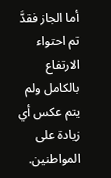أما الجاز فقدَّ تم احتواء الارتفاع بالكامل ولم يتم عكس أي زيادة على المواطنين.